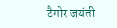टैगोर जयंती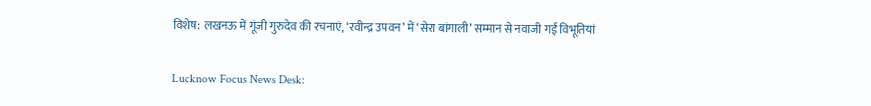विशेष: लखनऊ में गूंजी गुरुदेव की रचनाएं, ‘रवीन्द्र उपवन’ में ‘सेरा बांगाली’ सम्मान से नवाजी गईं विभूतियां

Lucknow Focus News Desk: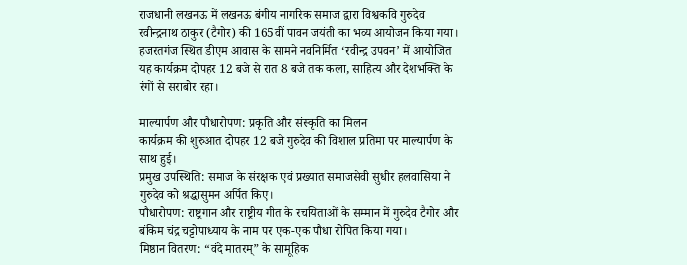राजधानी लखनऊ में लखनऊ बंगीय नागरिक समाज द्वारा विश्वकवि गुरुदेव रवीन्द्रनाथ ठाकुर (टैगोर) की 165वीं पावन जयंती का भव्य आयोजन किया गया। हजरतगंज स्थित डीएम आवास के सामने नवनिर्मित ‘रवीन्द्र उपवन’ में आयोजित यह कार्यक्रम दोपहर 12 बजे से रात 8 बजे तक कला, साहित्य और देशभक्ति के रंगों से सराबोर रहा।

माल्यार्पण और पौधारोपण: प्रकृति और संस्कृति का मिलन
कार्यक्रम की शुरुआत दोपहर 12 बजे गुरुदेव की विशाल प्रतिमा पर माल्यार्पण के साथ हुई।
प्रमुख उपस्थिति: समाज के संरक्षक एवं प्रख्यात समाजसेवी सुधीर हलवासिया ने गुरुदेव को श्रद्धासुमन अर्पित किए।
पौधारोपण: राष्ट्रगान और राष्ट्रीय गीत के रचयिताओं के सम्मान में गुरुदेव टैगोर और बंकिम चंद्र चट्टोपाध्याय के नाम पर एक-एक पौधा रोपित किया गया।
मिष्ठान वितरण: “वंदे मातरम्” के सामूहिक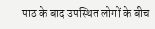पाठ के बाद उपस्थित लोगों के बीच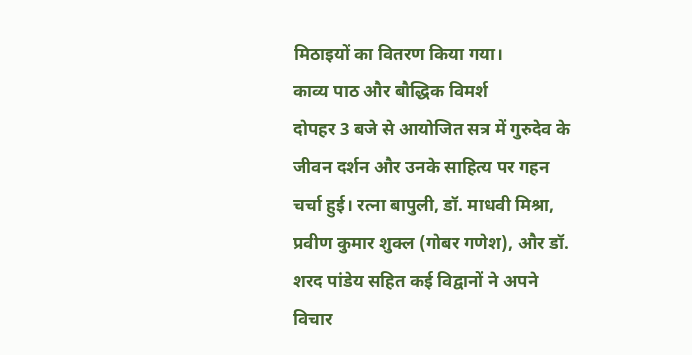मिठाइयों का वितरण किया गया।
काव्य पाठ और बौद्धिक विमर्श
दोपहर 3 बजे से आयोजित सत्र में गुरुदेव के जीवन दर्शन और उनके साहित्य पर गहन चर्चा हुई। रत्ना बापुली, डॉ. माधवी मिश्रा, प्रवीण कुमार शुक्ल (गोबर गणेश), और डॉ. शरद पांडेय सहित कई विद्वानों ने अपने विचार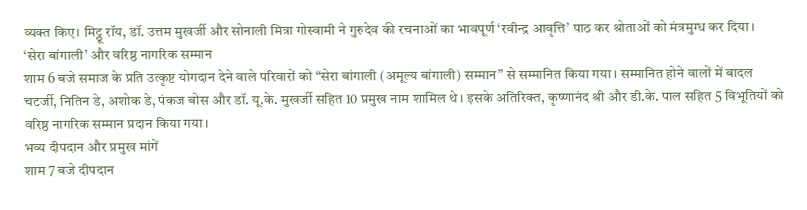व्यक्त किए। मिट्ठू रॉय, डॉ. उत्तम मुखर्जी और सोनाली मित्रा गोस्वामी ने गुरुदेव की रचनाओं का भावपूर्ण ‘रवीन्द्र आवृत्ति’ पाठ कर श्रोताओं को मंत्रमुग्ध कर दिया।
‘सेरा बांगाली’ और वरिष्ठ नागरिक सम्मान
शाम 6 बजे समाज के प्रति उत्कृष्ट योगदान देने वाले परिवारों को “सेरा बांगाली (अमूल्य बांगाली) सम्मान” से सम्मानित किया गया। सम्मानित होने वालों में बादल चटर्जी, नितिन डे, अशोक डे, पंकज बोस और डॉ. यू.के. मुखर्जी सहित 10 प्रमुख नाम शामिल थे। इसके अतिरिक्त, कृष्णानंद श्री और डी.के. पाल सहित 5 विभूतियों को वरिष्ठ नागरिक सम्मान प्रदान किया गया।
भव्य दीपदान और प्रमुख मांगें
शाम 7 बजे दीपदान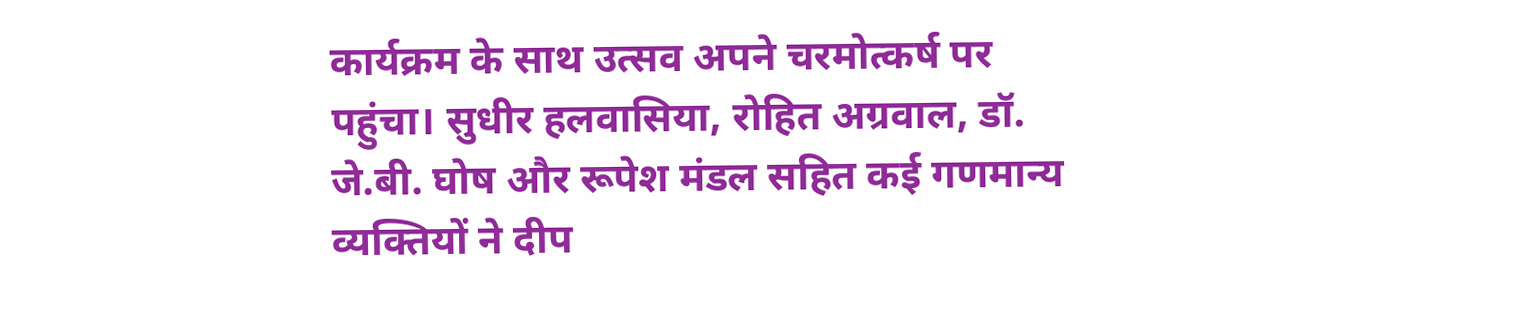कार्यक्रम के साथ उत्सव अपने चरमोत्कर्ष पर पहुंचा। सुधीर हलवासिया, रोहित अग्रवाल, डॉ. जे.बी. घोष और रूपेश मंडल सहित कई गणमान्य व्यक्तियों ने दीप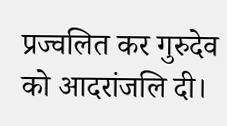प्रज्वलित कर गुरुदेव को आदरांजलि दी।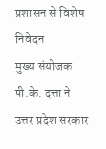प्रशासन से विशेष निवेदन
मुख्य संयोजक पी.के. दत्ता ने उत्तर प्रदेश सरकार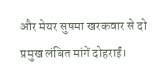और मेयर सुषमा खरकवार से दो प्रमुख लंबित मांगें दोहराईं।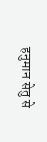हनुमान सेतु से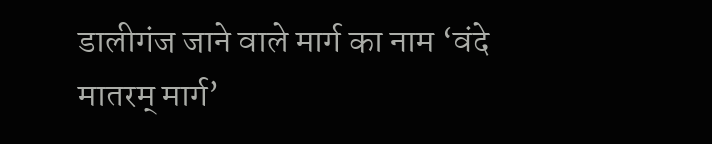डालीगंज जाने वाले मार्ग का नाम ‘वंदे मातरम् मार्ग’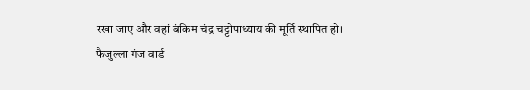रखा जाए और वहां बंकिम चंद्र चट्टोपाध्याय की मूर्ति स्थापित हो।
फैजुल्ला गंज वार्ड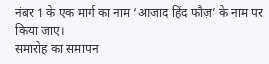नंबर 1 के एक मार्ग का नाम ‘आजाद हिंद फौज़’ के नाम पर किया जाए।
समारोह का समापन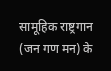सामूहिक राष्ट्रगान (जन गण मन) के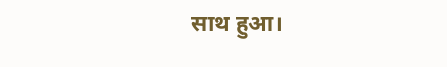साथ हुआ।